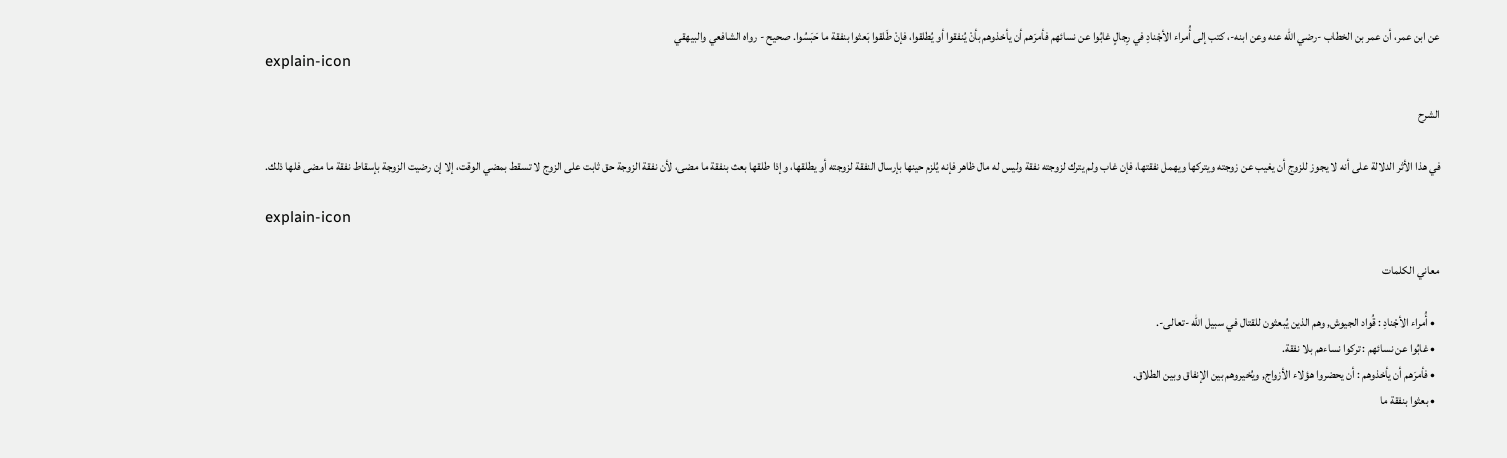عن ابن عمر، أن عمر بن الخطاب -رضي الله عنه وعن ابنه-، كتب إلى أُمراء الأجْنادِ في رِجالٍ غابُوا عن نسائهم فأمرَهم أن يأخذوهم بأنْ يُنفقوا أو يُطلقوا، فإنْ طَلقوا بَعثوا بنفقة ما حَبَسُوا. صحيح - رواه الشافعي والبيهقي
explain-icon

الشرح

في هذا الأثر الدلالة على أنه لا يجوز للزوج أن يغيب عن زوجته ويتركها ويهمل نفقتها، فإن غاب ولم يترك لزوجته نفقة وليس له مال ظاهر فإنه يُلزم حينها بإرسال النفقة لزوجته أو يطلقها، وإذا طلقها بعث بنفقة ما مضى، لأن نفقة الزوجة حق ثابت على الزوج لا تسقط بمضي الوقت، إلا إن رضيت الزوجة بإسقاط نفقة ما مضى فلها ذلك.

explain-icon

معاني الكلمات

  • أُمراء الأجْنادِ : قُواد الجيوش, وهم الذين يُبعثون للقتال في سبيل الله -تعالى-.
  • غابُوا عن نسائهم : تركوا نساءهم بلا نفقة.
  • فأمرَهم أن يأخذوهم : أن يحضروا هؤلاء الأزواج, ويُخيروهم بين الإنفاق وبين الطلاق.
  • بعثوا بنفقة ما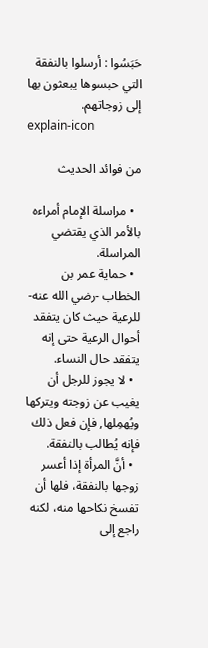حَبَسُوا : أرسلوا بالنفقة التي حبسوها يبعثون بها إلى زوجاتهم.
explain-icon

من فوائد الحديث

  • مراسلة الإمام أمراءه بالأمر الذي يقتضي المراسلة.
  • حماية عمر بن الخطاب -رضي الله عنه- للرعية حيث كان يتفقد أحوال الرعية حتى إنه يتفقد حال النساء.
  • لا يجوز للرجل أن يغيب عن زوجته ويتركها ويُهمِلها, فإن فعل ذلك فإنه يُطالب بالنفقة.
  • أنَّ المرأة إذا أعسر زوجها بالنفقة، فلها أن تفسخ نكاحها منه، لكنه راجع إلى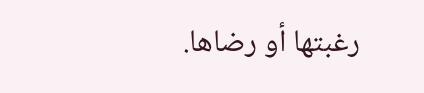رغبتها أو رضاها.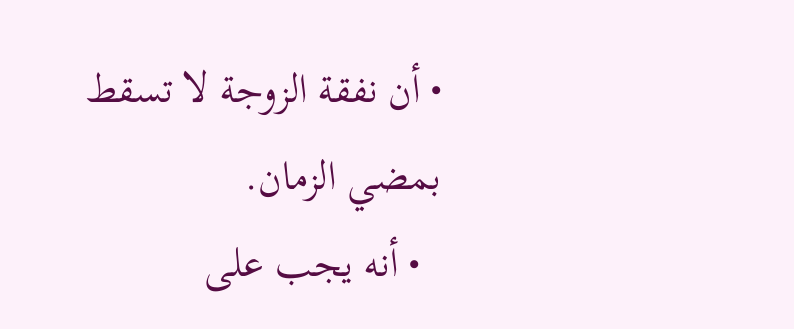• أن نفقة الزوجة لا تسقط بمضي الزمان.
  • أنه يجب على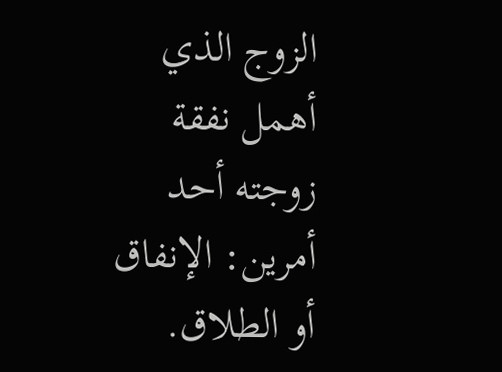الزوج الذي أهمل نفقة زوجته أحد أمرين: الإنفاق أو الطلاق.